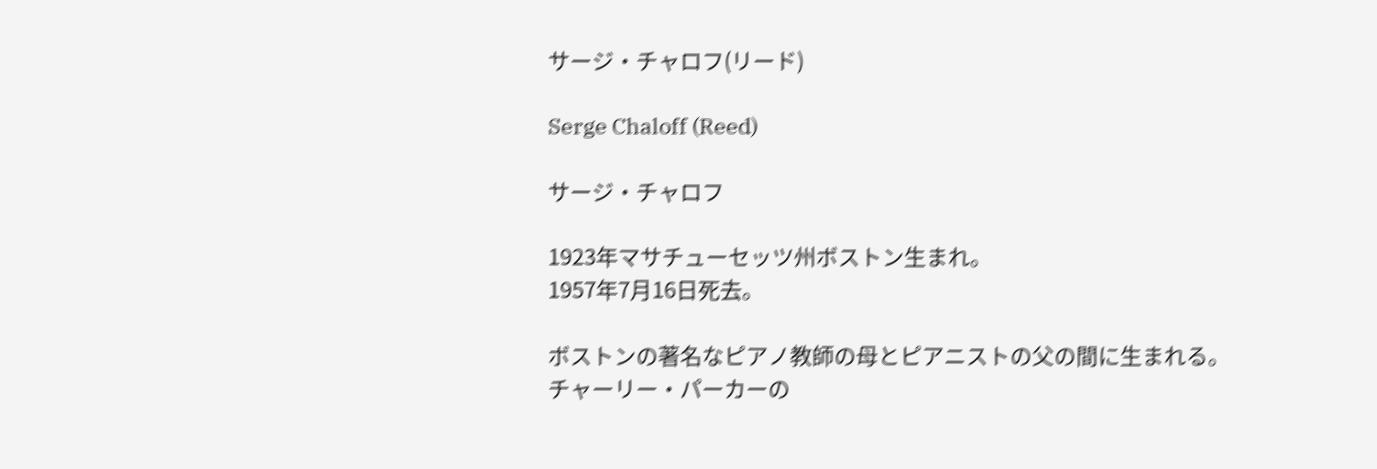サージ・チャロフ(リード)

Serge Chaloff (Reed)

サージ・チャロフ

1923年マサチューセッツ州ボストン生まれ。
1957年7月16日死去。

ボストンの著名なピアノ教師の母とピアニストの父の間に生まれる。
チャーリー・パーカーの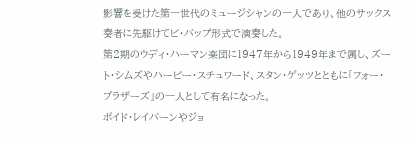影響を受けた第一世代のミュージシャンの一人であり、他のサックス奏者に先駆けてビ・バップ形式で演奏した。
第2期のウディ・ハーマン楽団に1947年から1949年まで属し、ズート・シムズやハービー・スチュワード、スタン・ゲッツとともに「フォー・ブラザーズ」の一人として有名になった。
ボイド・レイバーンやジョ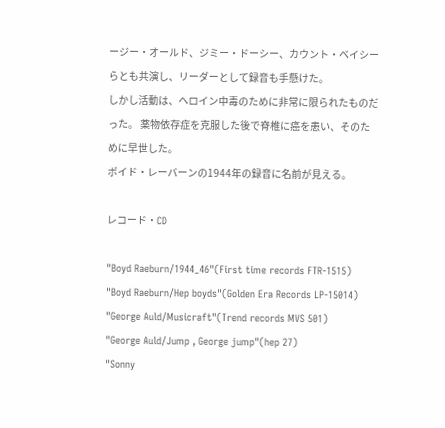ージー・オールド、ジミー・ドーシー、カウント・ベイシーらとも共演し、リーダーとして録音も手懸けた。
しかし活動は、ヘロイン中毒のために非常に限られたものだった。 薬物依存症を克服した後で脊椎に癌を患い、そのために早世した。
ボイド・レーバーンの1944年の録音に名前が見える。

レコード・CD

"Boyd Raeburn/1944_46"(First time records FTR-1515)
"Boyd Raeburn/Hep boyds"(Golden Era Records LP-15014)
"George Auld/Musicraft"(Trend records MVS 501)
"George Auld/Jump , George jump"(hep 27)
"Sonny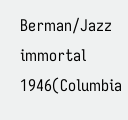Berman/Jazz immortal 1946(Columbia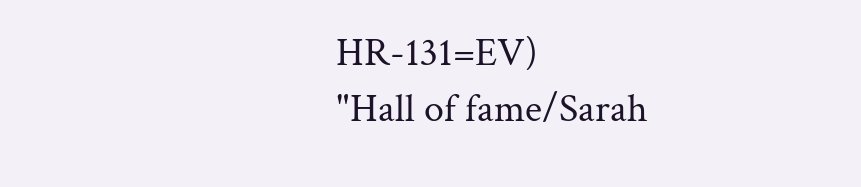HR-131=EV)
"Hall of fame/Sarah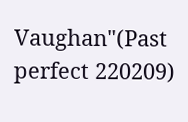Vaughan"(Past perfect 220209)